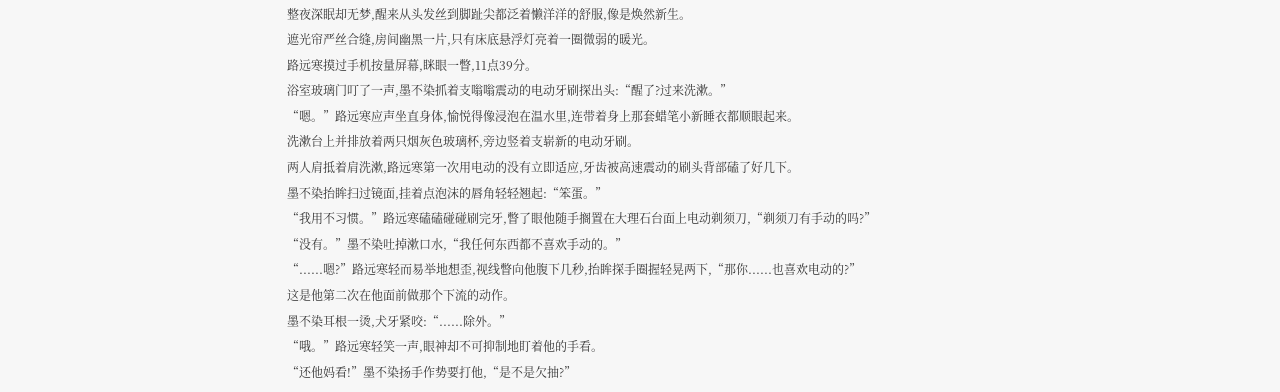整夜深眠却无梦,醒来从头发丝到脚趾尖都泛着懒洋洋的舒服,像是焕然新生。
遮光帘严丝合缝,房间幽黑一片,只有床底悬浮灯亮着一圈微弱的暖光。
路远寒摸过手机按量屏幕,眯眼一瞥,11点39分。
浴室玻璃门叮了一声,墨不染抓着支嗡嗡震动的电动牙刷探出头:“醒了?过来洗漱。”
“嗯。”路远寒应声坐直身体,愉悦得像浸泡在温水里,连带着身上那套蜡笔小新睡衣都顺眼起来。
洗漱台上并排放着两只烟灰色玻璃杯,旁边竖着支崭新的电动牙刷。
两人肩抵着肩洗漱,路远寒第一次用电动的没有立即适应,牙齿被高速震动的刷头背部磕了好几下。
墨不染抬眸扫过镜面,挂着点泡沫的唇角轻轻翘起:“笨蛋。”
“我用不习惯。”路远寒磕磕碰碰刷完牙,瞥了眼他随手搁置在大理石台面上电动剃须刀,“剃须刀有手动的吗?”
“没有。”墨不染吐掉漱口水,“我任何东西都不喜欢手动的。”
“......嗯?”路远寒轻而易举地想歪,视线瞥向他腹下几秒,抬眸探手圈握轻晃两下,“那你......也喜欢电动的?”
这是他第二次在他面前做那个下流的动作。
墨不染耳根一烫,犬牙紧咬:“......除外。”
“哦。”路远寒轻笑一声,眼神却不可抑制地盯着他的手看。
“还他妈看!”墨不染扬手作势要打他,“是不是欠抽?”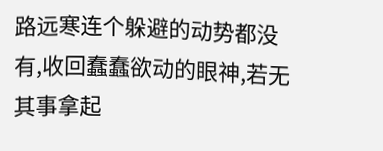路远寒连个躲避的动势都没有,收回蠢蠢欲动的眼神,若无其事拿起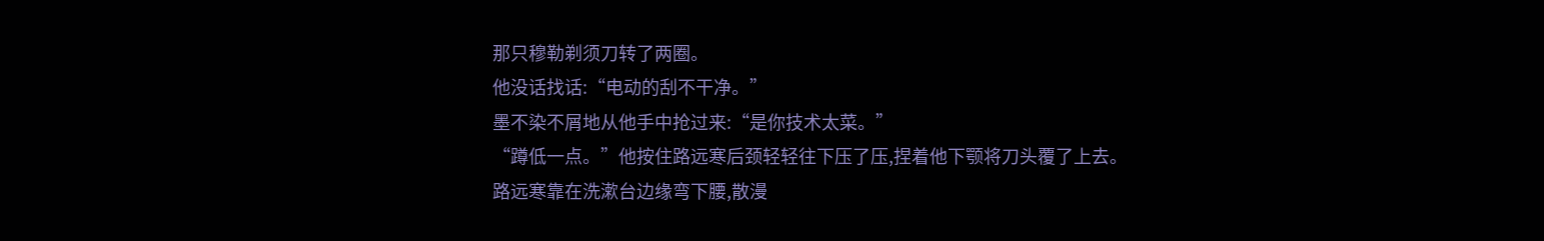那只穆勒剃须刀转了两圈。
他没话找话:“电动的刮不干净。”
墨不染不屑地从他手中抢过来:“是你技术太菜。”
“蹲低一点。”他按住路远寒后颈轻轻往下压了压,捏着他下颚将刀头覆了上去。
路远寒靠在洗漱台边缘弯下腰,散漫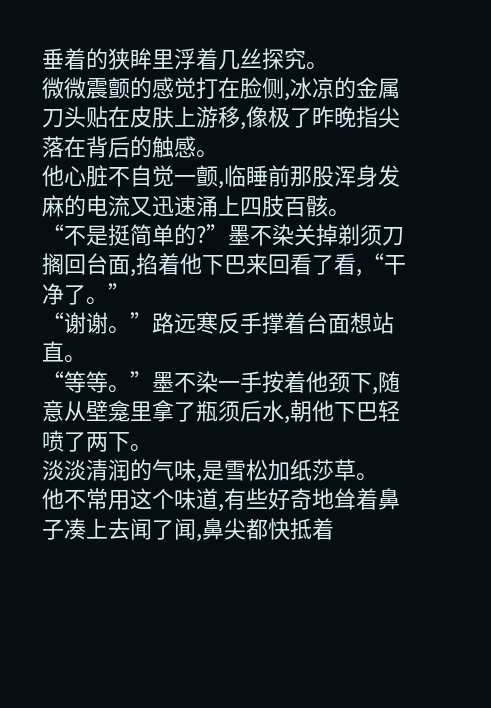垂着的狭眸里浮着几丝探究。
微微震颤的感觉打在脸侧,冰凉的金属刀头贴在皮肤上游移,像极了昨晚指尖落在背后的触感。
他心脏不自觉一颤,临睡前那股浑身发麻的电流又迅速涌上四肢百骸。
“不是挺简单的?”墨不染关掉剃须刀搁回台面,掐着他下巴来回看了看,“干净了。”
“谢谢。”路远寒反手撑着台面想站直。
“等等。”墨不染一手按着他颈下,随意从壁龛里拿了瓶须后水,朝他下巴轻喷了两下。
淡淡清润的气味,是雪松加纸莎草。
他不常用这个味道,有些好奇地耸着鼻子凑上去闻了闻,鼻尖都快抵着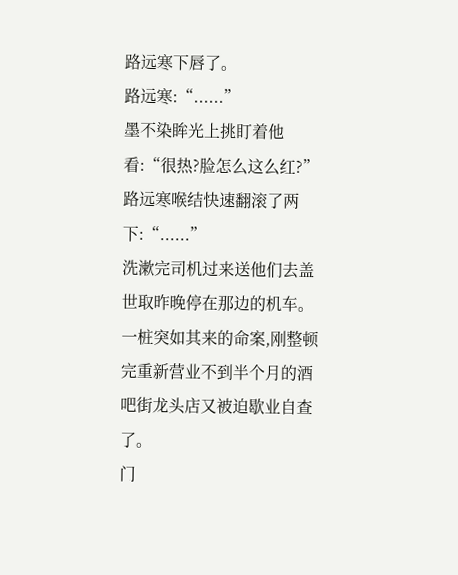路远寒下唇了。
路远寒:“......”
墨不染眸光上挑盯着他看:“很热?脸怎么这么红?”
路远寒喉结快速翻滚了两下:“......”
洗漱完司机过来送他们去盖世取昨晚停在那边的机车。
一桩突如其来的命案,刚整顿完重新营业不到半个月的酒吧街龙头店又被迫歇业自查了。
门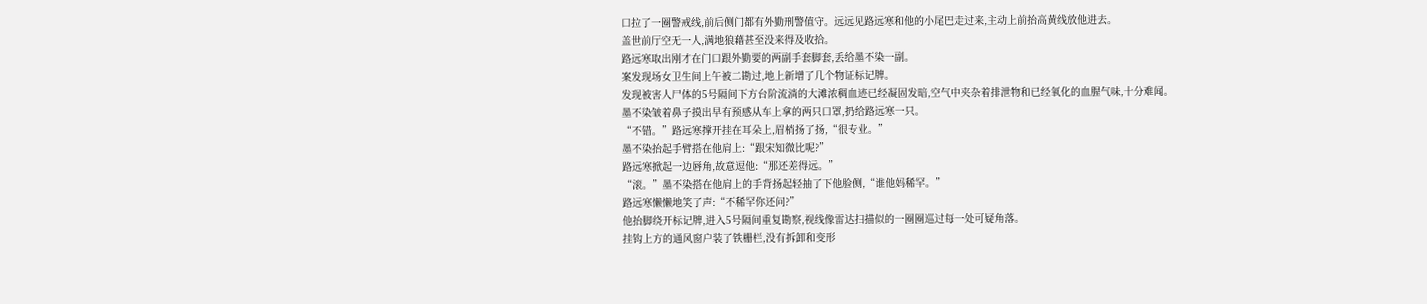口拉了一圈警戒线,前后侧门都有外勤刑警值守。远远见路远寒和他的小尾巴走过来,主动上前抬高黄线放他进去。
盖世前厅空无一人,满地狼藉甚至没来得及收拾。
路远寒取出刚才在门口跟外勤要的两副手套脚套,丢给墨不染一副。
案发现场女卫生间上午被二勘过,地上新增了几个物证标记牌。
发现被害人尸体的5号隔间下方台阶流淌的大滩浓稠血迹已经凝固发暗,空气中夹杂着排泄物和已经氧化的血腥气味,十分难闻。
墨不染皱着鼻子摸出早有预感从车上拿的两只口罩,扔给路远寒一只。
“不错。”路远寒撑开挂在耳朵上,眉梢扬了扬,“很专业。”
墨不染抬起手臂搭在他肩上:“跟宋知微比呢?”
路远寒掀起一边唇角,故意逗他:“那还差得远。”
“滚。”墨不染搭在他肩上的手背扬起轻抽了下他脸侧,“谁他妈稀罕。”
路远寒懒懒地笑了声:“不稀罕你还问?”
他抬脚绕开标记牌,进入5号隔间重复勘察,视线像雷达扫描似的一圈圈巡过每一处可疑角落。
挂钩上方的通风窗户装了铁栅栏,没有拆卸和变形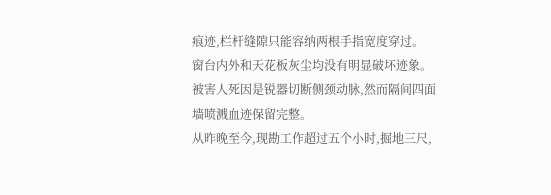痕迹,栏杆缝隙只能容纳两根手指宽度穿过。
窗台内外和天花板灰尘均没有明显破坏迹象。
被害人死因是锐器切断侧颈动脉,然而隔间四面墙喷溅血迹保留完整。
从昨晚至今,现勘工作超过五个小时,掘地三尺,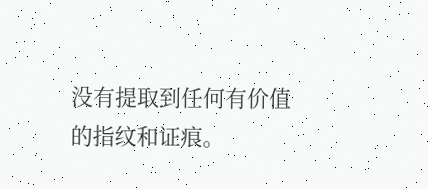没有提取到任何有价值的指纹和证痕。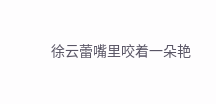徐云蕾嘴里咬着一朵艳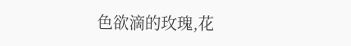色欲滴的玫瑰,花